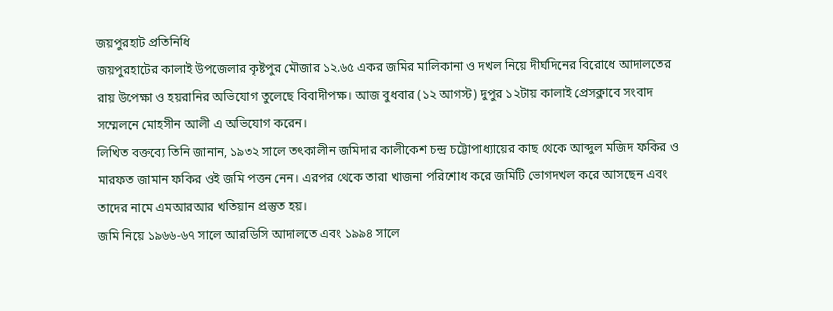জয়পুরহাট প্রতিনিধি
জয়পুরহাটের কালাই উপজেলার কৃষ্টপুর মৌজার ১২.৬৫ একর জমির মালিকানা ও দখল নিয়ে দীর্ঘদিনের বিরোধে আদালতের রায় উপেক্ষা ও হয়রানির অভিযোগ তুলেছে বিবাদীপক্ষ। আজ বুধবার (১২ আগস্ট) দুপুর ১২টায় কালাই প্রেসক্লাবে সংবাদ সম্মেলনে মোহসীন আলী এ অভিযোগ করেন।
লিখিত বক্তব্যে তিনি জানান, ১৯৩২ সালে তৎকালীন জমিদার কালীকেশ চন্দ্র চট্টোপাধ্যায়ের কাছ থেকে আব্দুল মজিদ ফকির ও মারফত জামান ফকির ওই জমি পত্তন নেন। এরপর থেকে তারা খাজনা পরিশোধ করে জমিটি ভোগদখল করে আসছেন এবং তাদের নামে এমআরআর খতিয়ান প্রস্তুত হয়।
জমি নিয়ে ১৯৬৬-৬৭ সালে আরডিসি আদালতে এবং ১৯৯৪ সালে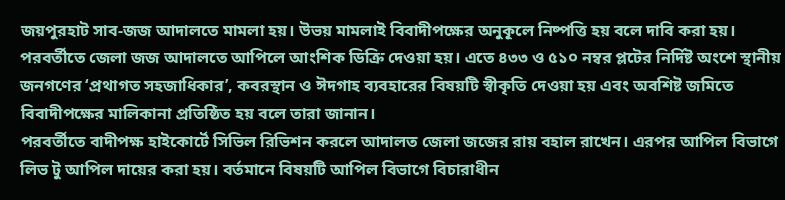জয়পুরহাট সাব-জজ আদালতে মামলা হয়। উভয় মামলাই বিবাদীপক্ষের অনুকূলে নিষ্পত্তি হয় বলে দাবি করা হয়। পরবর্তীতে জেলা জজ আদালতে আপিলে আংশিক ডিক্রি দেওয়া হয়। এতে ৪৩৩ ও ৫১০ নম্বর প্লটের নির্দিষ্ট অংশে স্থানীয় জনগণের ‘প্রথাগত সহজাধিকার’, কবরস্থান ও ঈদগাহ ব্যবহারের বিষয়টি স্বীকৃতি দেওয়া হয় এবং অবশিষ্ট জমিতে বিবাদীপক্ষের মালিকানা প্রতিষ্ঠিত হয় বলে তারা জানান।
পরবর্তীতে বাদীপক্ষ হাইকোর্টে সিভিল রিভিশন করলে আদালত জেলা জজের রায় বহাল রাখেন। এরপর আপিল বিভাগে লিভ টু আপিল দায়ের করা হয়। বর্তমানে বিষয়টি আপিল বিভাগে বিচারাধীন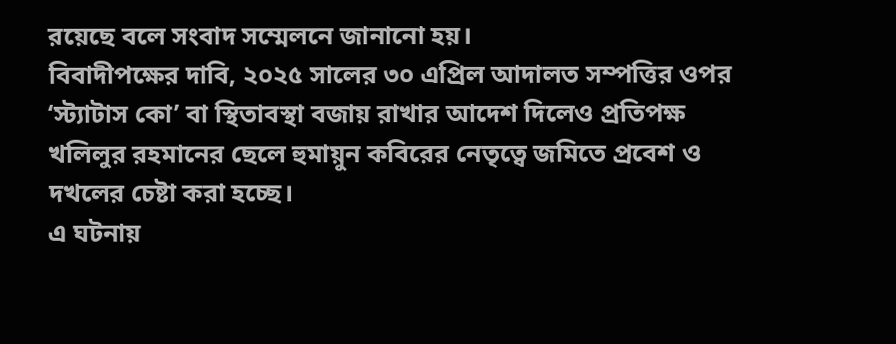রয়েছে বলে সংবাদ সম্মেলনে জানানো হয়।
বিবাদীপক্ষের দাবি, ২০২৫ সালের ৩০ এপ্রিল আদালত সম্পত্তির ওপর ‘স্ট্যাটাস কো’ বা স্থিতাবস্থা বজায় রাখার আদেশ দিলেও প্রতিপক্ষ খলিলুর রহমানের ছেলে হুমায়ুন কবিরের নেতৃত্বে জমিতে প্রবেশ ও দখলের চেষ্টা করা হচ্ছে।
এ ঘটনায়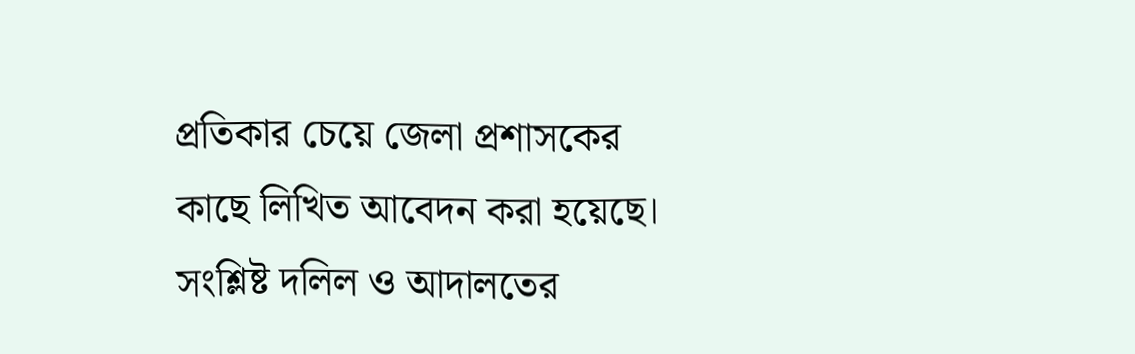প্রতিকার চেয়ে জেলা প্রশাসকের কাছে লিখিত আবেদন করা হয়েছে। সংশ্লিষ্ট দলিল ও আদালতের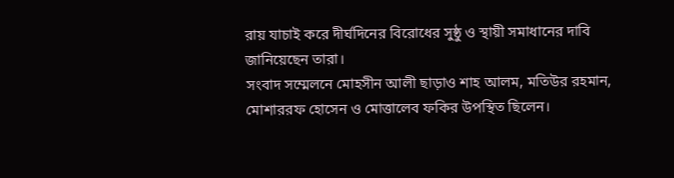রায় যাচাই করে দীর্ঘদিনের বিরোধের সুষ্ঠু ও স্থায়ী সমাধানের দাবি জানিয়েছেন তারা।
সংবাদ সম্মেলনে মোহসীন আলী ছাড়াও শাহ আলম, মতিউর রহমান, মোশাররফ হোসেন ও মোত্তালেব ফকির উপস্থিত ছিলেন।